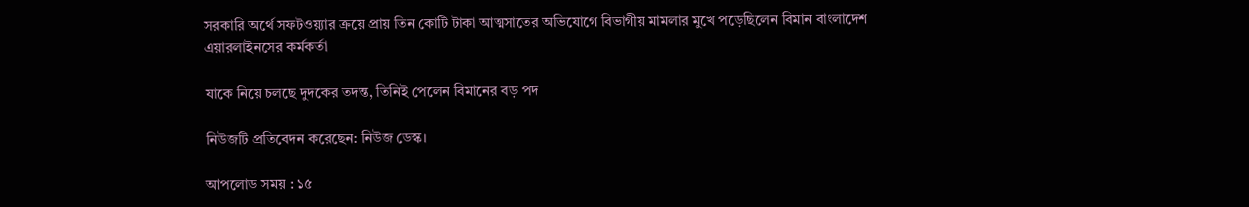সরকারি অর্থে সফটওয়্যার ক্রয়ে প্রায় তিন কোটি টাকা আত্মসাতের অভিযোগে বিভাগীয় মামলার মুখে পড়েছিলেন বিমান বাংলাদেশ এয়ারলাইনসের কর্মকর্তা

যাকে নিয়ে চলছে দুদকের তদন্ত, তিনিই পেলেন বিমানের বড় পদ

নিউজটি প্রতিবেদন করেছেন: নিউজ ডেস্ক।

আপলোড সময় : ১৫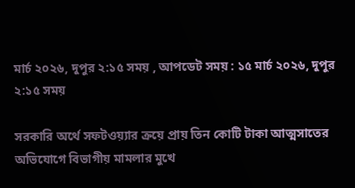মার্চ ২০২৬, দুপুর ২:১৫ সময় , আপডেট সময় : ১৫ মার্চ ২০২৬, দুপুর ২:১৫ সময়

সরকারি অর্থে সফটওয়্যার ক্রয়ে প্রায় তিন কোটি টাকা আত্মসাতের অভিযোগে বিভাগীয় মামলার মুখে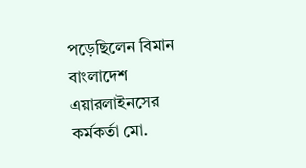পড়েছিলেন বিমান বাংলাদেশ এয়ারলাইনসের কর্মকর্তা মো.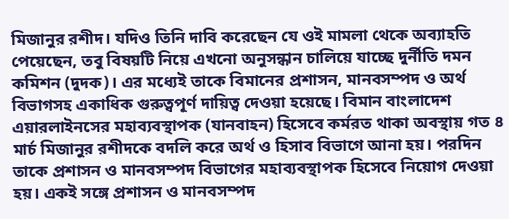মিজানুর রশীদ। যদিও তিনি দাবি করেছেন যে ওই মামলা থেকে অব্যাহতি পেয়েছেন, তবু বিষয়টি নিয়ে এখনো অনুসন্ধান চালিয়ে যাচ্ছে দুর্নীতি দমন কমিশন (দুদক)। এর মধ্যেই তাকে বিমানের প্রশাসন, মানবসম্পদ ও অর্থ বিভাগসহ একাধিক গুরুত্বপূর্ণ দায়িত্ব দেওয়া হয়েছে। বিমান বাংলাদেশ এয়ারলাইনসের মহাব্যবস্থাপক (যানবাহন) হিসেবে কর্মরত থাকা অবস্থায় গত ৪ মার্চ মিজানুর রশীদকে বদলি করে অর্থ ও হিসাব বিভাগে আনা হয়। পরদিন তাকে প্রশাসন ও মানবসম্পদ বিভাগের মহাব্যবস্থাপক হিসেবে নিয়োগ দেওয়া হয়। একই সঙ্গে প্রশাসন ও মানবসম্পদ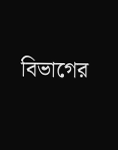বিভাগের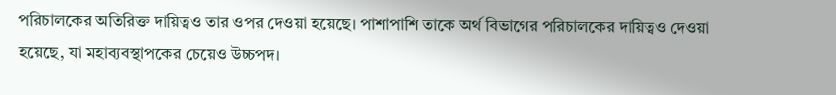পরিচালকের অতিরিক্ত দায়িত্বও তার ওপর দেওয়া হয়েছে। পাশাপাশি তাকে অর্থ বিভাগের পরিচালকের দায়িত্বও দেওয়া হয়েছে, যা মহাব্যবস্থাপকের চেয়েও উচ্চপদ।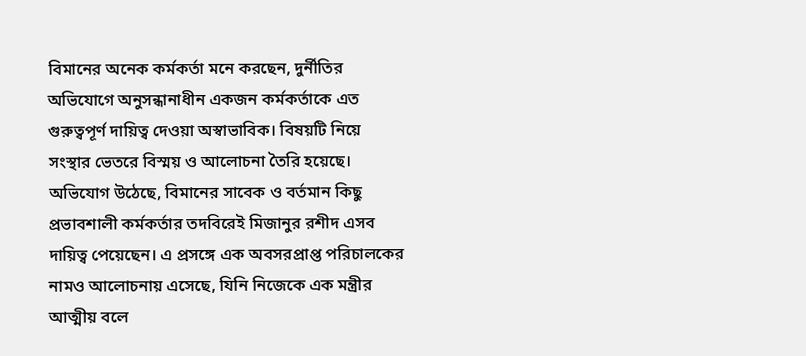বিমানের অনেক কর্মকর্তা মনে করছেন, দুর্নীতির অভিযোগে অনুসন্ধানাধীন একজন কর্মকর্তাকে এত গুরুত্বপূর্ণ দায়িত্ব দেওয়া অস্বাভাবিক। বিষয়টি নিয়ে সংস্থার ভেতরে বিস্ময় ও আলোচনা তৈরি হয়েছে। অভিযোগ উঠেছে, বিমানের সাবেক ও বর্তমান কিছু প্রভাবশালী কর্মকর্তার তদবিরেই মিজানুর রশীদ এসব দায়িত্ব পেয়েছেন। এ প্রসঙ্গে এক অবসরপ্রাপ্ত পরিচালকের নামও আলোচনায় এসেছে, যিনি নিজেকে এক মন্ত্রীর আত্মীয় বলে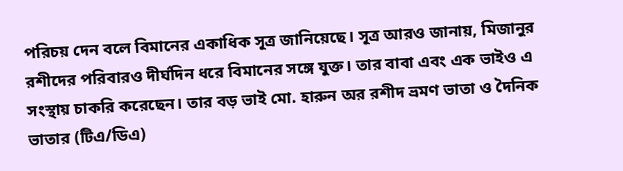পরিচয় দেন বলে বিমানের একাধিক সূত্র জানিয়েছে। সূত্র আরও জানায়, মিজানুর রশীদের পরিবারও দীর্ঘদিন ধরে বিমানের সঙ্গে যুক্ত। তার বাবা এবং এক ভাইও এ সংস্থায় চাকরি করেছেন। তার বড় ভাই মো. হারুন অর রশীদ ভ্রমণ ভাতা ও দৈনিক ভাতার (টিএ/ডিএ)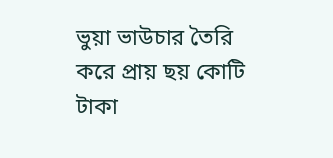ভুয়া ভাউচার তৈরি করে প্রায় ছয় কোটি টাকা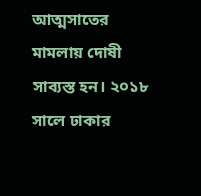আত্মসাতের মামলায় দোষী সাব্যস্ত হন। ২০১৮ সালে ঢাকার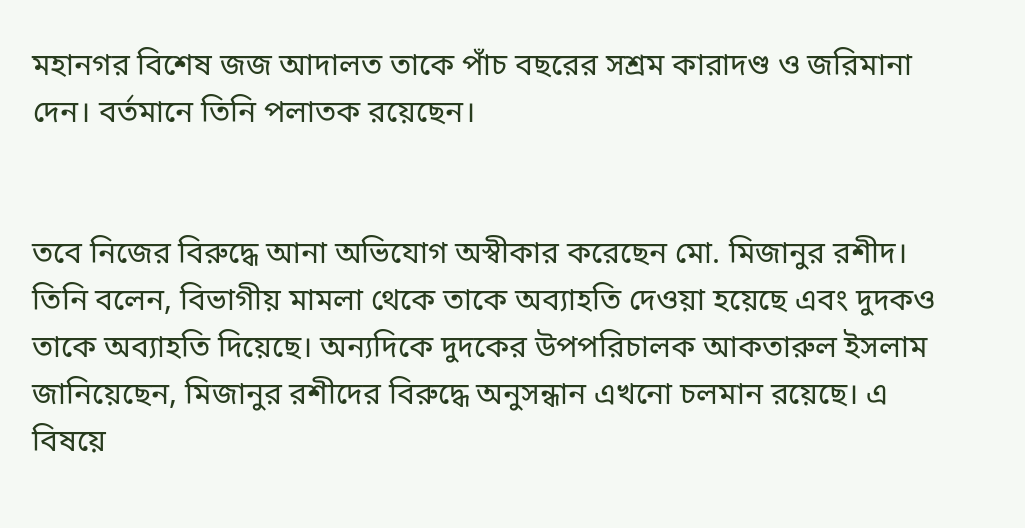মহানগর বিশেষ জজ আদালত তাকে পাঁচ বছরের সশ্রম কারাদণ্ড ও জরিমানা দেন। বর্তমানে তিনি পলাতক রয়েছেন।


তবে নিজের বিরুদ্ধে আনা অভিযোগ অস্বীকার করেছেন মো. মিজানুর রশীদ। তিনি বলেন, বিভাগীয় মামলা থেকে তাকে অব্যাহতি দেওয়া হয়েছে এবং দুদকও তাকে অব্যাহতি দিয়েছে। অন্যদিকে দুদকের উপপরিচালক আকতারুল ইসলাম জানিয়েছেন, মিজানুর রশীদের বিরুদ্ধে অনুসন্ধান এখনো চলমান রয়েছে। এ বিষয়ে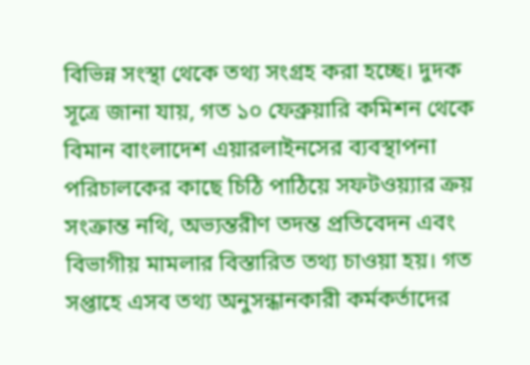বিভিন্ন সংস্থা থেকে তথ্য সংগ্রহ করা হচ্ছে। দুদক সূত্রে জানা যায়, গত ১০ ফেব্রুয়ারি কমিশন থেকে বিমান বাংলাদেশ এয়ারলাইনসের ব্যবস্থাপনা পরিচালকের কাছে চিঠি পাঠিয়ে সফটওয়্যার ক্রয় সংক্রান্ত নথি, অভ্যন্তরীণ তদন্ত প্রতিবেদন এবং বিভাগীয় মামলার বিস্তারিত তথ্য চাওয়া হয়। গত সপ্তাহে এসব তথ্য অনুসন্ধানকারী কর্মকর্তাদের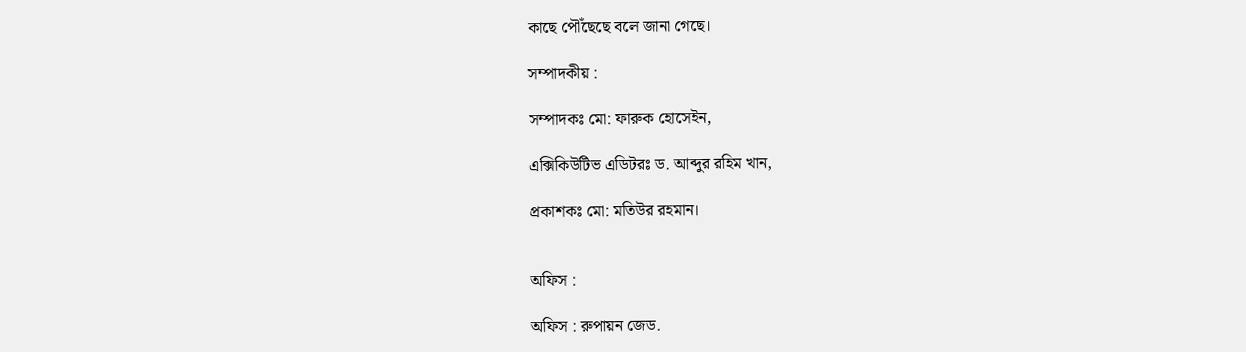কাছে পৌঁছেছে বলে জানা গেছে।

সম্পাদকীয় :

সম্পাদকঃ মো: ফারুক হোসেইন,

এক্সিকিউটিভ এডিটরঃ ড. আব্দুর রহিম খান,

প্রকাশকঃ মো: মতিউর রহমান।


অফিস :

অফিস : রুপায়ন জেড.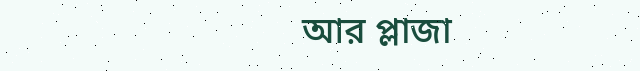আর প্লাজা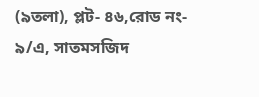(৯তলা), প্লট- ৪৬,রোড নং- ৯/এ, সাতমসজিদ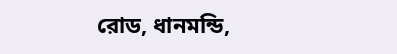রোড, ধানমন্ডি,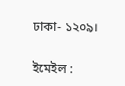ঢাকা- ১২০৯।

ইমেইল :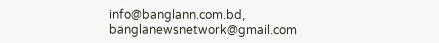info@banglann.com.bd, banglanewsnetwork@gmail.com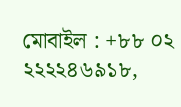মোবাইল : +৮৮ ০২ ২২২২৪৬৯১৮,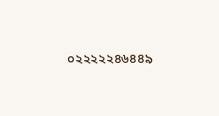০২২২২২৪৬৪৪৯